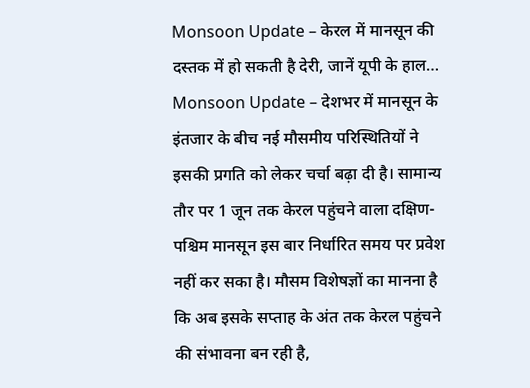Monsoon Update – केरल में मानसून की दस्तक में हो सकती है देरी, जानें यूपी के हाल…
Monsoon Update – देशभर में मानसून के इंतजार के बीच नई मौसमीय परिस्थितियों ने इसकी प्रगति को लेकर चर्चा बढ़ा दी है। सामान्य तौर पर 1 जून तक केरल पहुंचने वाला दक्षिण-पश्चिम मानसून इस बार निर्धारित समय पर प्रवेश नहीं कर सका है। मौसम विशेषज्ञों का मानना है कि अब इसके सप्ताह के अंत तक केरल पहुंचने की संभावना बन रही है,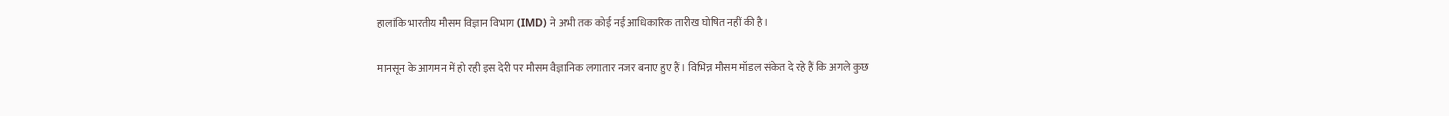हालांकि भारतीय मौसम विज्ञान विभाग (IMD) ने अभी तक कोई नई आधिकारिक तारीख घोषित नहीं की है।

मानसून के आगमन में हो रही इस देरी पर मौसम वैज्ञानिक लगातार नजर बनाए हुए हैं। विभिन्न मौसम मॉडल संकेत दे रहे हैं कि अगले कुछ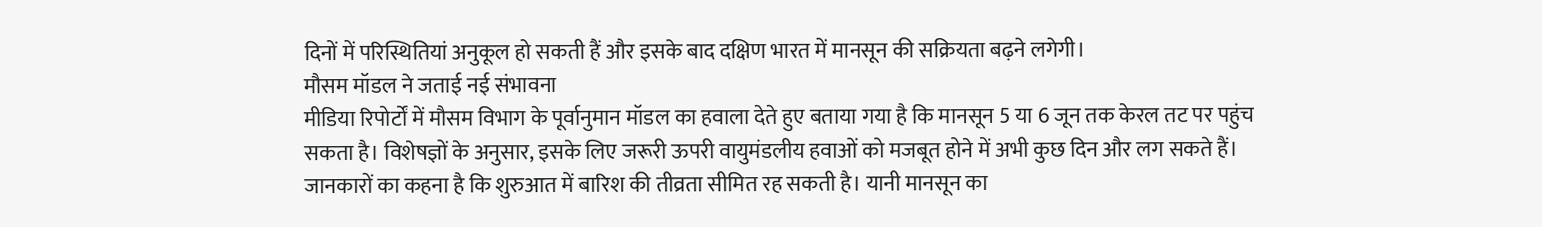दिनों में परिस्थितियां अनुकूल हो सकती हैं और इसके बाद दक्षिण भारत में मानसून की सक्रियता बढ़ने लगेगी।
मौसम मॉडल ने जताई नई संभावना
मीडिया रिपोर्टों में मौसम विभाग के पूर्वानुमान मॉडल का हवाला देते हुए बताया गया है कि मानसून 5 या 6 जून तक केरल तट पर पहुंच सकता है। विशेषज्ञों के अनुसार, इसके लिए जरूरी ऊपरी वायुमंडलीय हवाओं को मजबूत होने में अभी कुछ दिन और लग सकते हैं।
जानकारों का कहना है कि शुरुआत में बारिश की तीव्रता सीमित रह सकती है। यानी मानसून का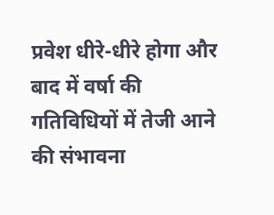प्रवेश धीरे-धीरे होगा और बाद में वर्षा की गतिविधियों में तेजी आने की संभावना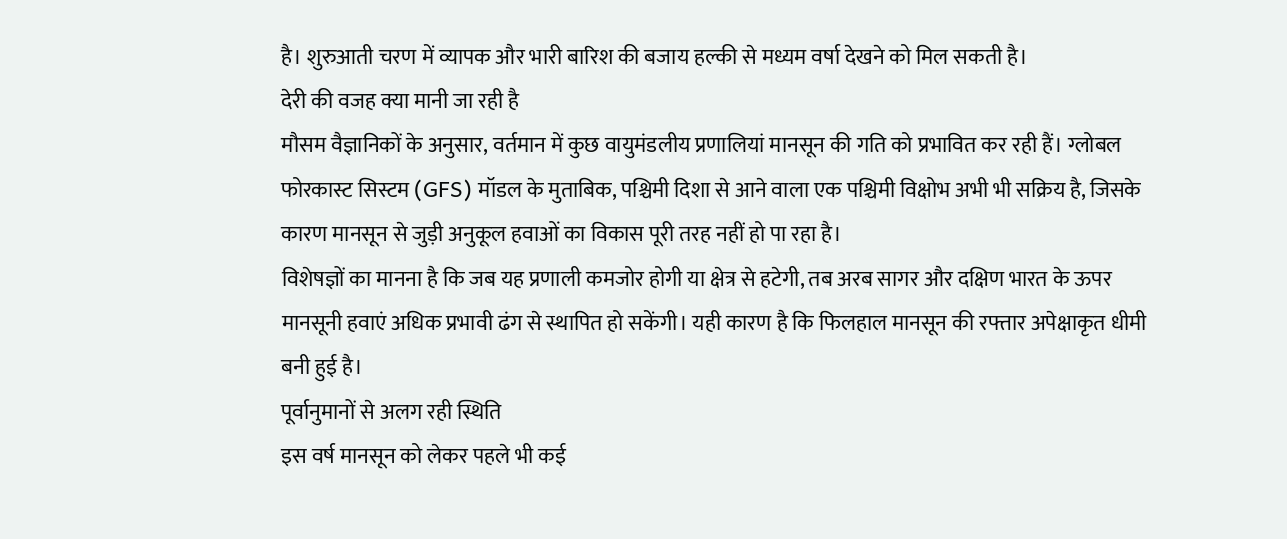है। शुरुआती चरण में व्यापक और भारी बारिश की बजाय हल्की से मध्यम वर्षा देखने को मिल सकती है।
देरी की वजह क्या मानी जा रही है
मौसम वैज्ञानिकों के अनुसार, वर्तमान में कुछ वायुमंडलीय प्रणालियां मानसून की गति को प्रभावित कर रही हैं। ग्लोबल फोरकास्ट सिस्टम (GFS) मॉडल के मुताबिक, पश्चिमी दिशा से आने वाला एक पश्चिमी विक्षोभ अभी भी सक्रिय है, जिसके कारण मानसून से जुड़ी अनुकूल हवाओं का विकास पूरी तरह नहीं हो पा रहा है।
विशेषज्ञों का मानना है कि जब यह प्रणाली कमजोर होगी या क्षेत्र से हटेगी, तब अरब सागर और दक्षिण भारत के ऊपर मानसूनी हवाएं अधिक प्रभावी ढंग से स्थापित हो सकेंगी। यही कारण है कि फिलहाल मानसून की रफ्तार अपेक्षाकृत धीमी बनी हुई है।
पूर्वानुमानों से अलग रही स्थिति
इस वर्ष मानसून को लेकर पहले भी कई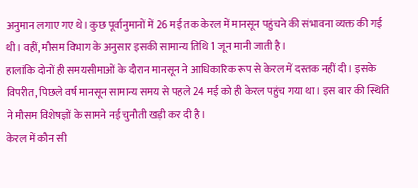अनुमान लगाए गए थे। कुछ पूर्वानुमानों में 26 मई तक केरल में मानसून पहुंचने की संभावना व्यक्त की गई थी। वहीं, मौसम विभाग के अनुसार इसकी सामान्य तिथि 1 जून मानी जाती है।
हालांकि दोनों ही समयसीमाओं के दौरान मानसून ने आधिकारिक रूप से केरल में दस्तक नहीं दी। इसके विपरीत, पिछले वर्ष मानसून सामान्य समय से पहले 24 मई को ही केरल पहुंच गया था। इस बार की स्थिति ने मौसम विशेषज्ञों के सामने नई चुनौती खड़ी कर दी है।
केरल में कौन सी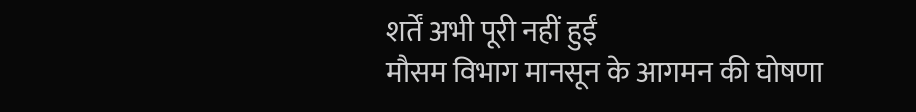शर्तें अभी पूरी नहीं हुईं
मौसम विभाग मानसून के आगमन की घोषणा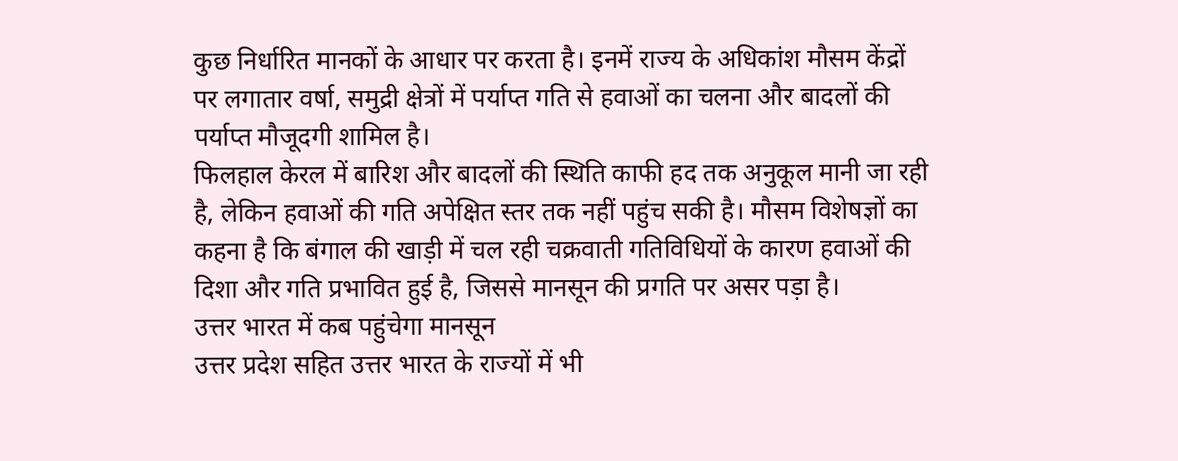कुछ निर्धारित मानकों के आधार पर करता है। इनमें राज्य के अधिकांश मौसम केंद्रों पर लगातार वर्षा, समुद्री क्षेत्रों में पर्याप्त गति से हवाओं का चलना और बादलों की पर्याप्त मौजूदगी शामिल है।
फिलहाल केरल में बारिश और बादलों की स्थिति काफी हद तक अनुकूल मानी जा रही है, लेकिन हवाओं की गति अपेक्षित स्तर तक नहीं पहुंच सकी है। मौसम विशेषज्ञों का कहना है कि बंगाल की खाड़ी में चल रही चक्रवाती गतिविधियों के कारण हवाओं की दिशा और गति प्रभावित हुई है, जिससे मानसून की प्रगति पर असर पड़ा है।
उत्तर भारत में कब पहुंचेगा मानसून
उत्तर प्रदेश सहित उत्तर भारत के राज्यों में भी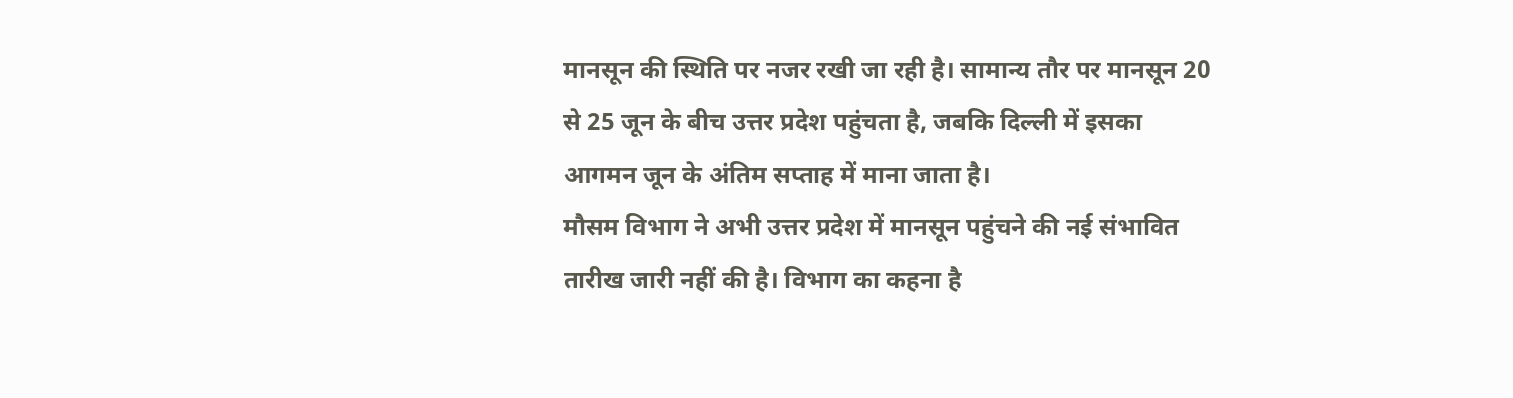मानसून की स्थिति पर नजर रखी जा रही है। सामान्य तौर पर मानसून 20 से 25 जून के बीच उत्तर प्रदेश पहुंचता है, जबकि दिल्ली में इसका आगमन जून के अंतिम सप्ताह में माना जाता है।
मौसम विभाग ने अभी उत्तर प्रदेश में मानसून पहुंचने की नई संभावित तारीख जारी नहीं की है। विभाग का कहना है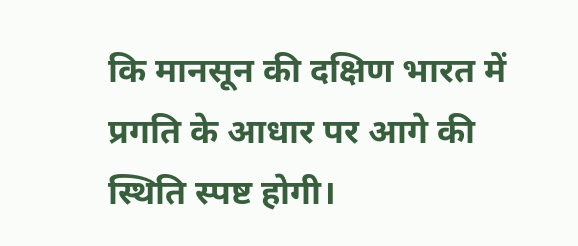कि मानसून की दक्षिण भारत में प्रगति के आधार पर आगे की स्थिति स्पष्ट होगी।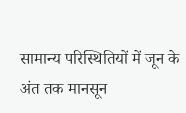सामान्य परिस्थितियों में जून के अंत तक मानसून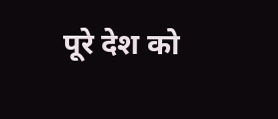पूरे देश को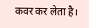कवर कर लेता है।